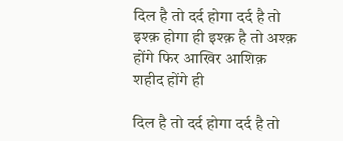दिल है तो दर्द होगा दर्द है तो इश्क़ होगा ही इश्क़ है तो अश्क़ होंगे फिर आखिर आशिक़ शहीद होंगे ही

दिल है तो दर्द होगा दर्द है तो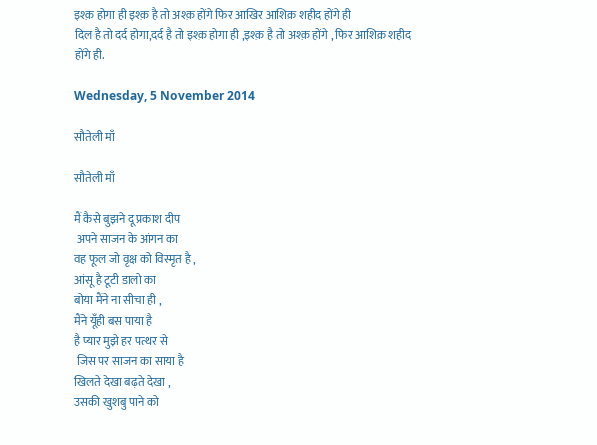इश्क़ होगा ही इश्क़ है तो अश्क़ होंगे फिर आखिर आशिक़ शहीद होंगे ही
दिल है तो दर्द होगा,दर्द है तो इश्क़ होगा ही ,इश्क़ है तो अश्क़ होंगे , फिर आशिक़ शहीद होंगे ही.

Wednesday, 5 November 2014

सौतेली माँ

सौतेली माँ

मैं कैसे बुझने दू प्रकाश दीप
 अपने साजन के आंगन का
वह फूल जो वृक्ष को विस्मृत है ,
आंसू है टूटी डालो का
बोया मैंने ना सीचा ही ,
मैंने यूँही बस पाया है
है प्यार मुझे हर पत्थर से
 जिस पर साजन का साया है
खिलते देखा बढ़ते देखा ,
उसकी खुशबु पाने को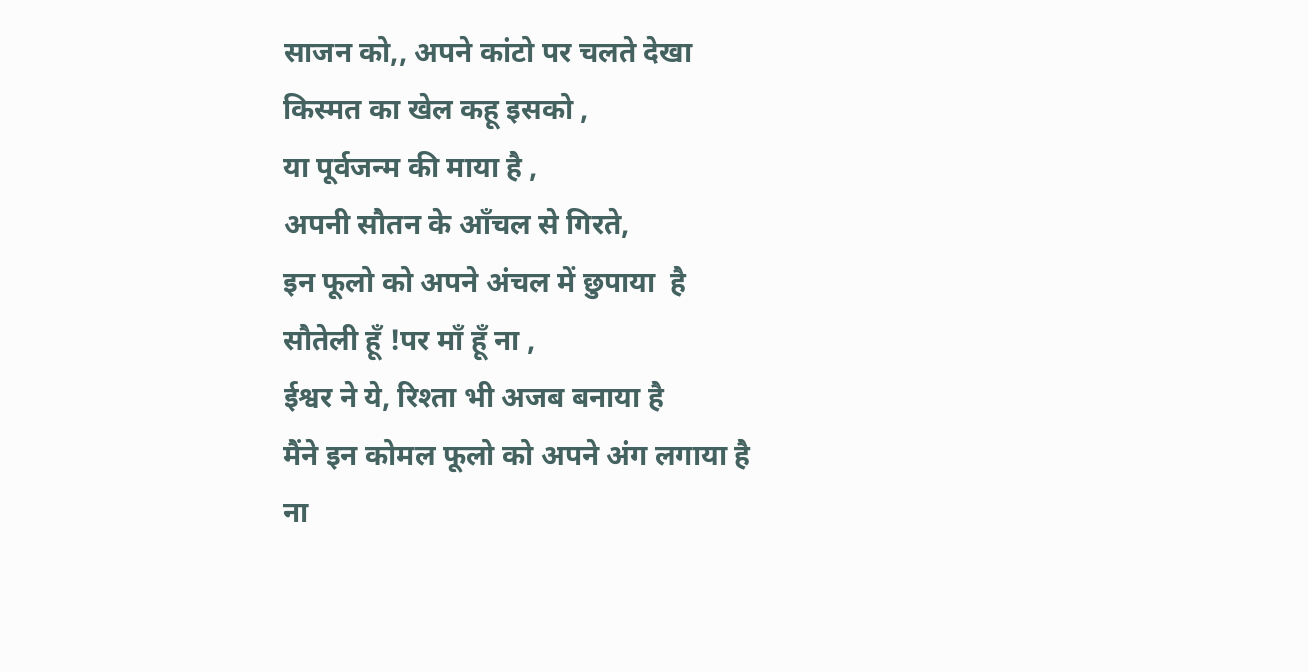साजन को,, अपने कांटो पर चलते देखा
किस्मत का खेल कहू इसको ,
या पूर्वजन्म की माया है ,
अपनी सौतन के आँचल से गिरते,
इन फूलो को अपने अंचल में छुपाया  है
सौतेली हूँ !पर माँ हूँ ना ,
ईश्वर ने ये, रिश्ता भी अजब बनाया है
मैंने इन कोमल फूलो को अपने अंग लगाया है
ना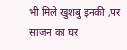भी मिले खुशबु इनकी ,पर साजन का घर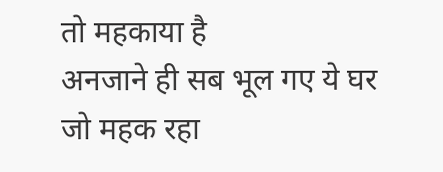तो महकाया है
अनजाने ही सब भूल गए ये घर जो महक रहा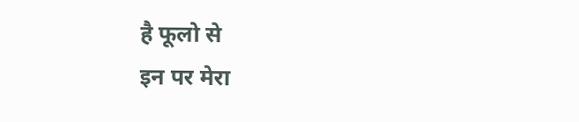है फूलो से
इन पर मेरा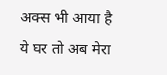अक्स भी आया है
ये घर तो अब मेरा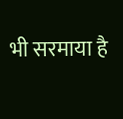भी सरमाया है